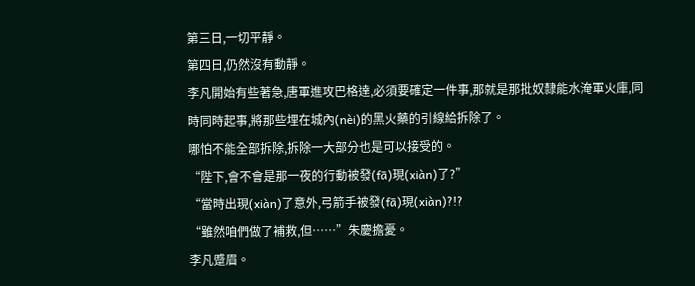第三日,一切平靜。
第四日,仍然沒有動靜。
李凡開始有些著急,唐軍進攻巴格達,必須要確定一件事,那就是那批奴隸能水淹軍火庫,同時同時起事,將那些埋在城內(nèi)的黑火藥的引線給拆除了。
哪怕不能全部拆除,拆除一大部分也是可以接受的。
“陛下,會不會是那一夜的行動被發(fā)現(xiàn)了?”
“當時出現(xiàn)了意外,弓箭手被發(fā)現(xiàn)?!?
“雖然咱們做了補救,但……”朱慶擔憂。
李凡蹙眉。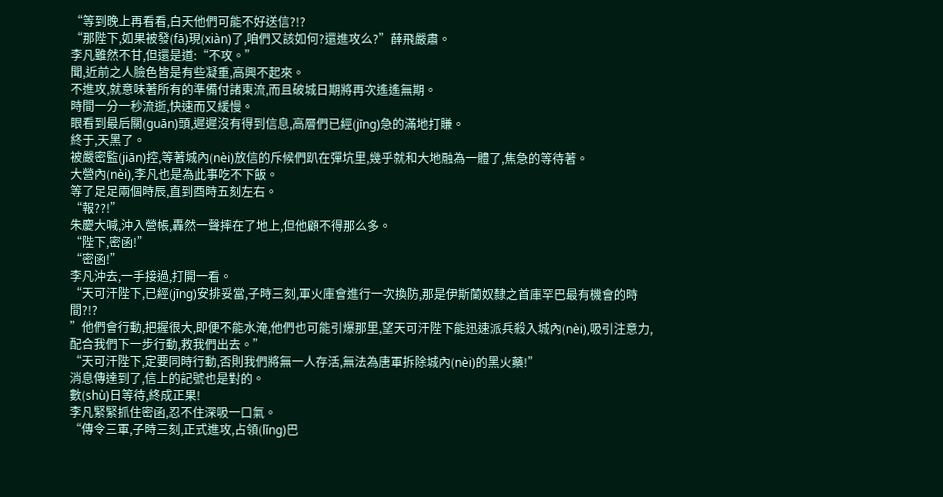“等到晚上再看看,白天他們可能不好送信?!?
“那陛下,如果被發(fā)現(xiàn)了,咱們又該如何?還進攻么?”薛飛嚴肅。
李凡雖然不甘,但還是道:“不攻。”
聞,近前之人臉色皆是有些凝重,高興不起來。
不進攻,就意味著所有的準備付諸東流,而且破城日期將再次遙遙無期。
時間一分一秒流逝,快速而又緩慢。
眼看到最后關(guān)頭,遲遲沒有得到信息,高層們已經(jīng)急的滿地打賺。
終于,天黑了。
被嚴密監(jiān)控,等著城內(nèi)放信的斥候們趴在彈坑里,幾乎就和大地融為一體了,焦急的等待著。
大營內(nèi),李凡也是為此事吃不下飯。
等了足足兩個時辰,直到酉時五刻左右。
“報??!”
朱慶大喊,沖入營帳,轟然一聲摔在了地上,但他顧不得那么多。
“陛下,密函!”
“密函!”
李凡沖去,一手接過,打開一看。
“天可汗陛下,已經(jīng)安排妥當,子時三刻,軍火庫會進行一次換防,那是伊斯蘭奴隸之首庫罕巴最有機會的時間?!?
”他們會行動,把握很大,即便不能水淹,他們也可能引爆那里,望天可汗陛下能迅速派兵殺入城內(nèi),吸引注意力,配合我們下一步行動,救我們出去。”
“天可汗陛下,定要同時行動,否則我們將無一人存活,無法為唐軍拆除城內(nèi)的黑火藥!”
消息傳達到了,信上的記號也是對的。
數(shù)日等待,終成正果!
李凡緊緊抓住密函,忍不住深吸一口氣。
“傳令三軍,子時三刻,正式進攻,占領(lǐng)巴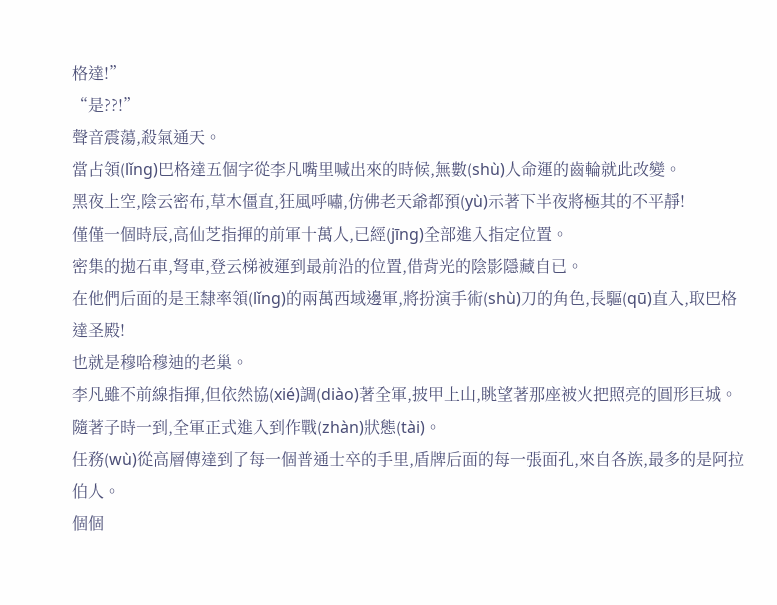格達!”
“是??!”
聲音震蕩,殺氣通天。
當占領(lǐng)巴格達五個字從李凡嘴里喊出來的時候,無數(shù)人命運的齒輪就此改變。
黑夜上空,陰云密布,草木僵直,狂風呼嘯,仿佛老天爺都預(yù)示著下半夜將極其的不平靜!
僅僅一個時辰,高仙芝指揮的前軍十萬人,已經(jīng)全部進入指定位置。
密集的拋石車,弩車,登云梯被運到最前沿的位置,借背光的陰影隱藏自已。
在他們后面的是王隸率領(lǐng)的兩萬西域邊軍,將扮演手術(shù)刀的角色,長驅(qū)直入,取巴格達圣殿!
也就是穆哈穆迪的老巢。
李凡雖不前線指揮,但依然協(xié)調(diào)著全軍,披甲上山,眺望著那座被火把照亮的圓形巨城。
隨著子時一到,全軍正式進入到作戰(zhàn)狀態(tài)。
任務(wù)從高層傳達到了每一個普通士卒的手里,盾牌后面的每一張面孔,來自各族,最多的是阿拉伯人。
個個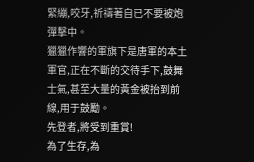緊繃,咬牙,祈禱著自已不要被炮彈擊中。
獵獵作響的軍旗下是唐軍的本土軍官,正在不斷的交待手下,鼓舞士氣,甚至大量的黃金被抬到前線,用于鼓勵。
先登者,將受到重賞!
為了生存,為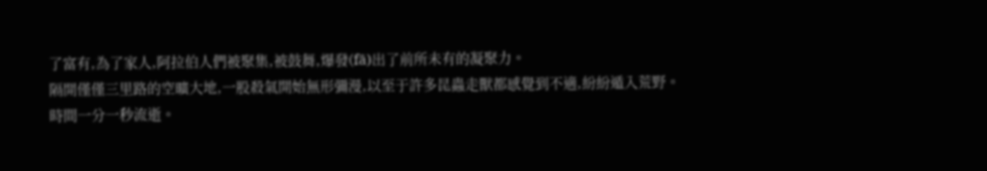了富有,為了家人,阿拉伯人們被聚集,被鼓舞,爆發(fā)出了前所未有的凝聚力。
隔開僅僅三里路的空曠大地,一股殺氣開始無形彌漫,以至于許多昆蟲走獸都感覺到不適,紛紛遁入荒野。
時間一分一秒流逝。